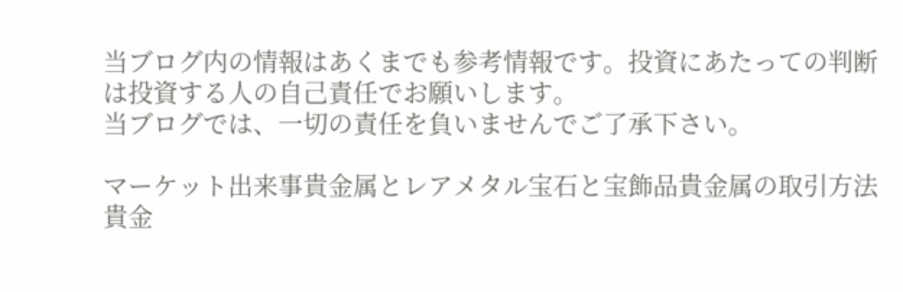当ブログ内の情報はあくまでも参考情報です。投資にあたっての判断は投資する人の自己責任でお願いします。
当ブログでは、一切の責任を負いませんでご了承下さい。

マーケット出来事貴金属とレアメタル宝石と宝飾品貴金属の取引方法貴金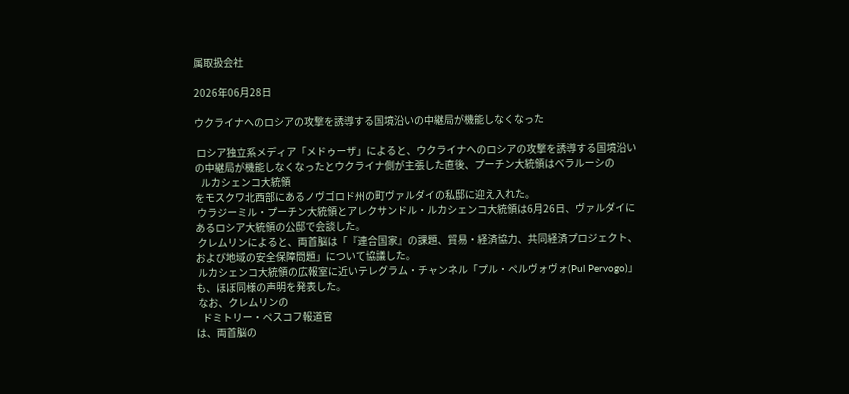属取扱会社

2026年06月28日

ウクライナへのロシアの攻撃を誘導する国境沿いの中継局が機能しなくなった

 ロシア独立系メディア「メドゥーザ」によると、ウクライナへのロシアの攻撃を誘導する国境沿いの中継局が機能しなくなったとウクライナ側が主張した直後、プーチン大統領はベラルーシの
   ルカシェンコ大統領
をモスクワ北西部にあるノヴゴロド州の町ヴァルダイの私邸に迎え入れた。
 ウラジーミル・プーチン大統領とアレクサンドル・ルカシェンコ大統領は6月26日、ヴァルダイにあるロシア大統領の公邸で会談した。
 クレムリンによると、両首脳は「『連合国家』の課題、貿易・経済協力、共同経済プロジェクト、および地域の安全保障問題」について協議した。
 ルカシェンコ大統領の広報室に近いテレグラム・チャンネル「プル・ペルヴォヴォ(Pul Pervogo)」も、ほぼ同様の声明を発表した。
 なお、クレムリンの
   ドミトリー・ペスコフ報道官
は、両首脳の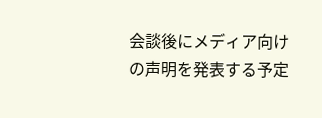会談後にメディア向けの声明を発表する予定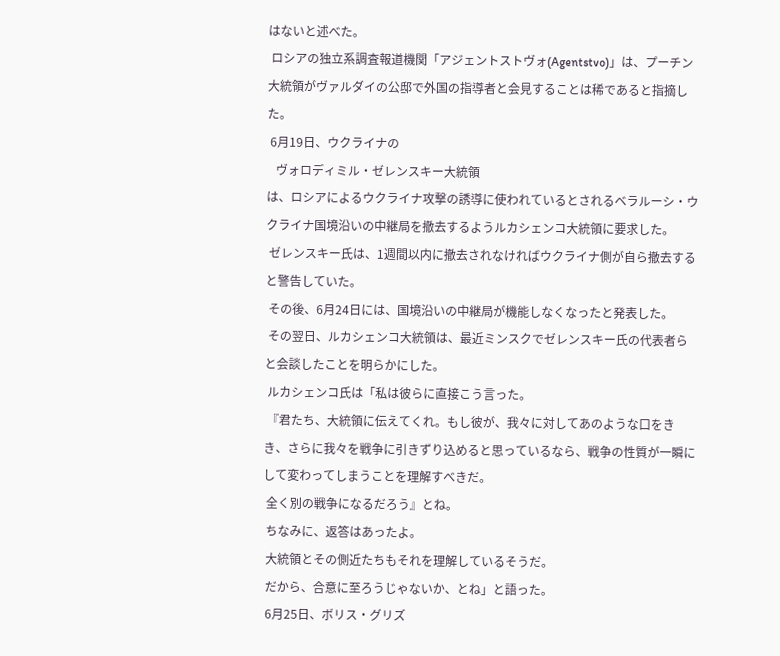はないと述べた。
 ロシアの独立系調査報道機関「アジェントストヴォ(Agentstvo)」は、プーチン大統領がヴァルダイの公邸で外国の指導者と会見することは稀であると指摘した。
 6月19日、ウクライナの
   ヴォロディミル・ゼレンスキー大統領
は、ロシアによるウクライナ攻撃の誘導に使われているとされるベラルーシ・ウクライナ国境沿いの中継局を撤去するようルカシェンコ大統領に要求した。
 ゼレンスキー氏は、1週間以内に撤去されなければウクライナ側が自ら撤去すると警告していた。
 その後、6月24日には、国境沿いの中継局が機能しなくなったと発表した。
 その翌日、ルカシェンコ大統領は、最近ミンスクでゼレンスキー氏の代表者らと会談したことを明らかにした。
 ルカシェンコ氏は「私は彼らに直接こう言った。
 『君たち、大統領に伝えてくれ。もし彼が、我々に対してあのような口をきき、さらに我々を戦争に引きずり込めると思っているなら、戦争の性質が一瞬にして変わってしまうことを理解すべきだ。
 全く別の戦争になるだろう』とね。
 ちなみに、返答はあったよ。
 大統領とその側近たちもそれを理解しているそうだ。
 だから、合意に至ろうじゃないか、とね」と語った。
 6月25日、ボリス・グリズ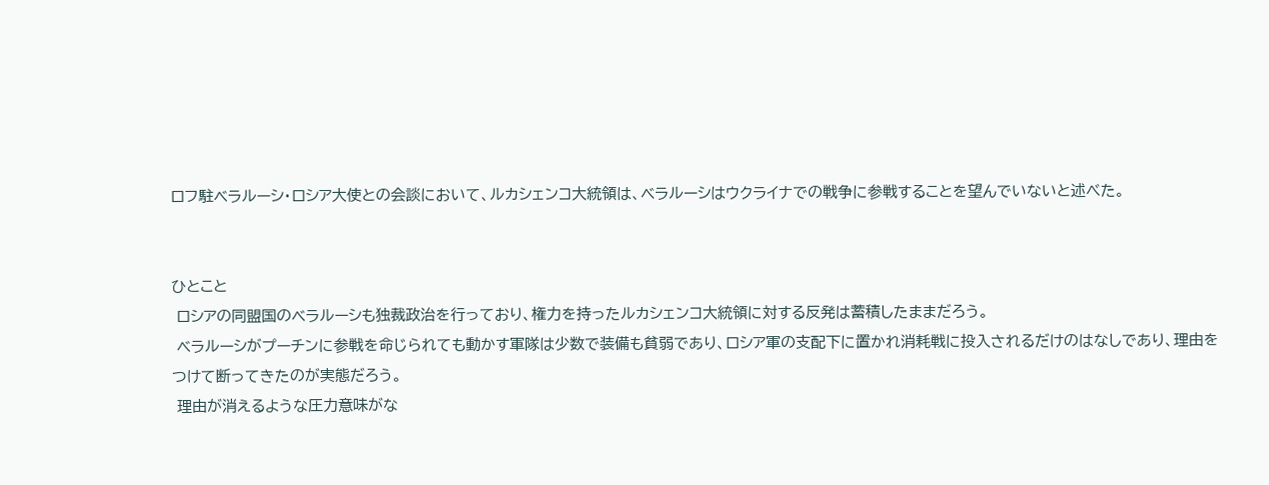ロフ駐ベラルーシ・ロシア大使との会談において、ルカシェンコ大統領は、ベラルーシはウクライナでの戦争に参戦することを望んでいないと述べた。


ひとこと
 ロシアの同盟国のベラルーシも独裁政治を行っており、権力を持ったルカシェンコ大統領に対する反発は蓄積したままだろう。
 ベラルーシがプーチンに参戦を命じられても動かす軍隊は少数で装備も貧弱であり、ロシア軍の支配下に置かれ消耗戦に投入されるだけのはなしであり、理由をつけて断ってきたのが実態だろう。
 理由が消えるような圧力意味がな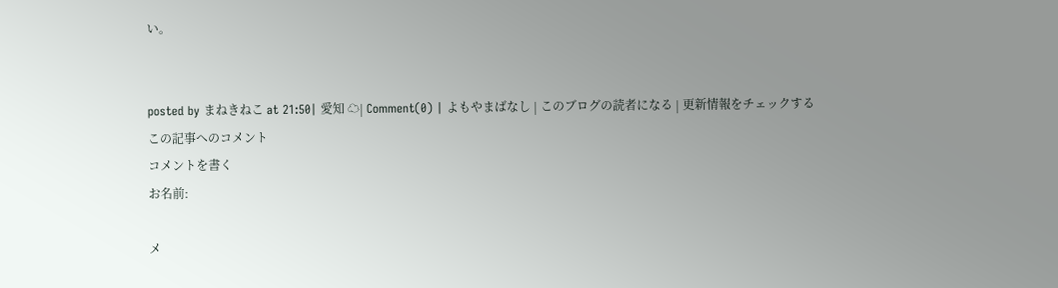い。


posted by まねきねこ at 21:50| 愛知 ☁| Comment(0) | よもやまばなし | このブログの読者になる | 更新情報をチェックする
この記事へのコメント
コメントを書く
お名前:

メ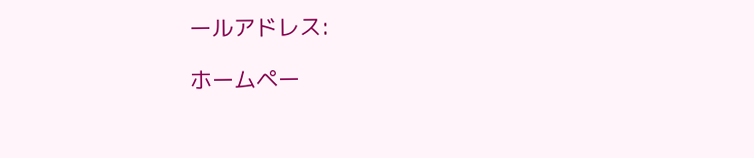ールアドレス:

ホームペー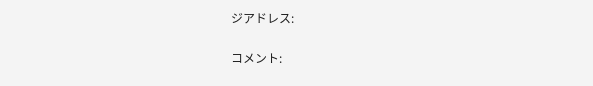ジアドレス:

コメント: